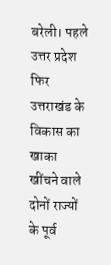बरेली। पहले उत्तर प्रदेश फिर उत्तराखंड के विकास का खाका खींचने वाले दोनों राज्यों के पूर्व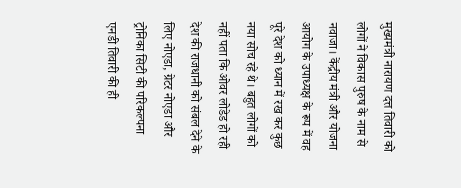मुख्यमंत्री नारायण दत्त तिवारी को लोगों ने विकास पुरुष के नाम से नवाजा। केंद्रीय मंत्री और योजना आयोग के उपाध्यक्ष के रूप में वह पूरे देश को ध्यान में रख कर कुछ नया सोच रहे थे। बहुत लोगों को नहीं पता कि ओवर लोडेड हो रही देश की राजधानी को संबल देने के लिए नोएडा, ग्रेटर नोएडा और ट्रोनिका सिटी की परिकल्पना एनडी तिवारी की ही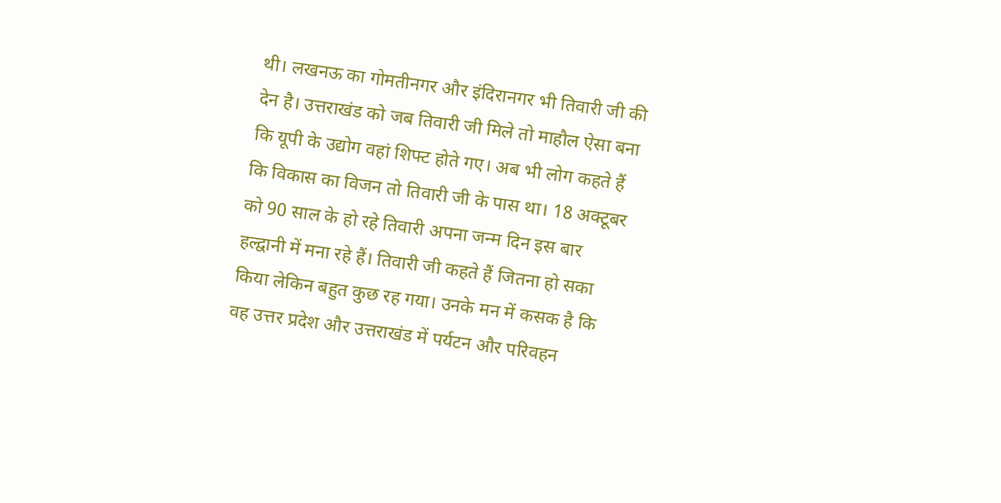थी। लखनऊ का गोमतीनगर और इंदिरानगर भी तिवारी जी की देन है। उत्तराखंड को जब तिवारी जी मिले तो माहौल ऐसा बना कि यूपी के उद्योग वहां शिफ्ट होते गए। अब भी लोग कहते हैं कि विकास का विजन तो तिवारी जी के पास था। 18 अक्टूबर को 90 साल के हो रहे तिवारी अपना जन्म दिन इस बार हल्द्वानी में मना रहे हैं। तिवारी जी कहते हैं जितना हो सका किया लेकिन बहुत कुछ रह गया। उनके मन में कसक है कि वह उत्तर प्रदेश और उत्तराखंड में पर्यटन और परिवहन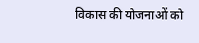विकास की योजनाओं को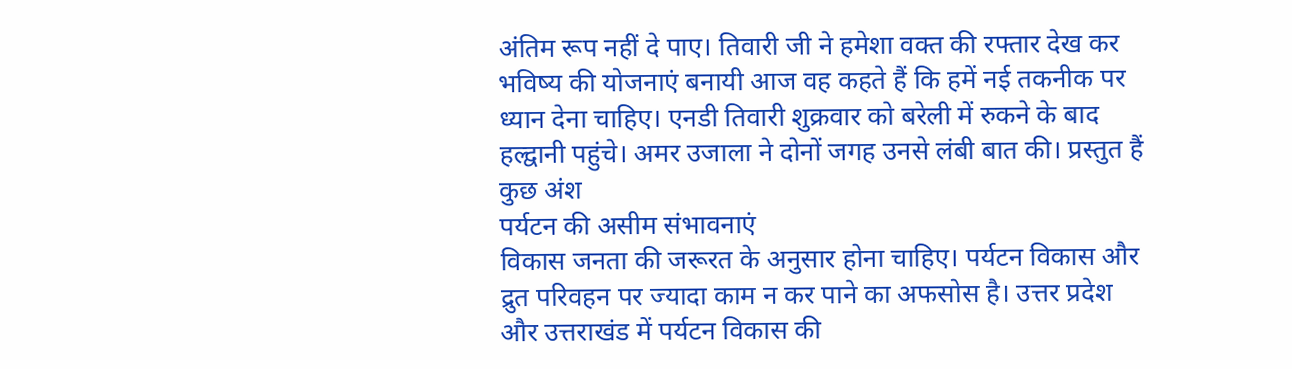अंतिम रूप नहीं दे पाए। तिवारी जी ने हमेशा वक्त की रफ्तार देख कर भविष्य की योजनाएं बनायी आज वह कहते हैं कि हमें नई तकनीक पर ध्यान देना चाहिए। एनडी तिवारी शुक्रवार को बरेली में रुकने के बाद हल्द्वानी पहुंचे। अमर उजाला ने दोनों जगह उनसे लंबी बात की। प्रस्तुत हैं कुछ अंश
पर्यटन की असीम संभावनाएं
विकास जनता की जरूरत के अनुसार होना चाहिए। पर्यटन विकास और द्रुत परिवहन पर ज्यादा काम न कर पाने का अफसोस है। उत्तर प्रदेश और उत्तराखंड में पर्यटन विकास की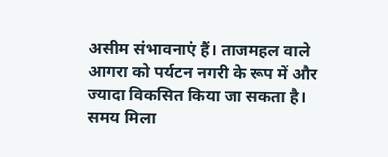असीम संभावनाएं हैं। ताजमहल वाले आगरा को पर्यटन नगरी के रूप में और ज्यादा विकसित किया जा सकता है। समय मिला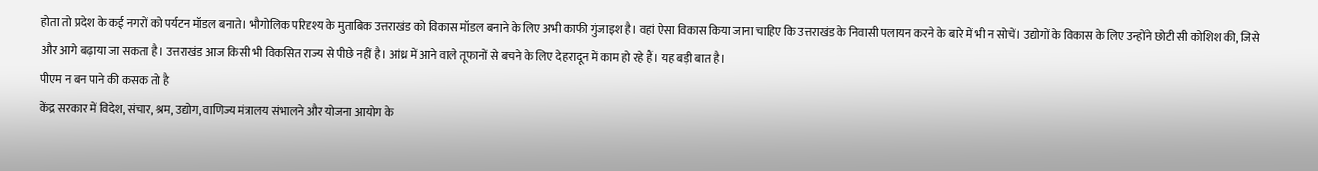होता तो प्रदेश के कई नगरों को पर्यटन मॉडल बनाते। भौगोलिक परिदृश्य के मुताबिक उत्तराखंड को विकास मॉडल बनाने के लिए अभी काफी गुंजाइश है। वहां ऐसा विकास किया जाना चाहिए कि उत्तराखंड के निवासी पलायन करने के बारे में भी न सोचें। उद्योगों के विकास के लिए उन्होंने छोटी सी कोशिश की, जिसे और आगे बढ़ाया जा सकता है। उत्तराखंड आज किसी भी विकसित राज्य से पीछे नहीं है। आंध्र में आने वाले तूफानों से बचने के लिए देहरादून में काम हो रहे हैं। यह बड़ी बात है।
पीएम न बन पाने की कसक तो है
केंद्र सरकार में विदेश, संचार, श्रम, उद्योग, वाणिज्य मंत्रालय संभालने और योजना आयोग के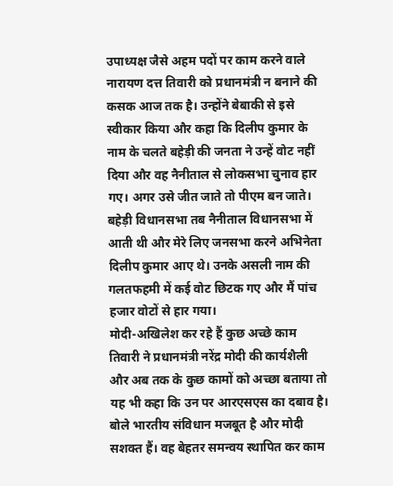उपाध्यक्ष जैसे अहम पदों पर काम करने वाले नारायण दत्त तिवारी को प्रधानमंत्री न बनाने की कसक आज तक है। उन्होंने बेबाकी से इसे स्वीकार किया और कहा कि दिलीप कुमार के नाम के चलते बहेड़ी की जनता ने उन्हें वोट नहीं दिया और वह नैनीताल से लोकसभा चुनाव हार गए। अगर उसे जीत जाते तो पीएम बन जाते। बहेड़ी विधानसभा तब नैनीताल विधानसभा में आती थी और मेरे लिए जनसभा करने अभिनेता दिलीप कुमार आए थे। उनके असली नाम की गलतफहमी में कई वोट छिटक गए और मैं पांच हजार वोटों से हार गया।
मोदी-अखिलेश कर रहे हैं कुछ अच्छे काम
तिवारी ने प्रधानमंत्री नरेंद्र मोदी की कार्यशैली और अब तक के कुछ कामों को अच्छा बताया तो यह भी कहा कि उन पर आरएसएस का दबाव है। बोले भारतीय संविधान मजबूत है और मोदी सशक्त हैं। वह बेहतर समन्वय स्थापित कर काम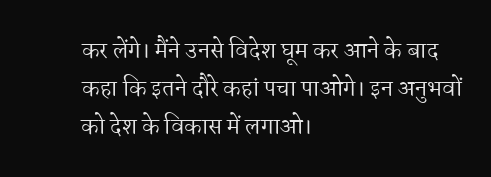कर लेंगे। मैंने उनसे विदेश घूम कर आने के बाद कहा कि इतने दौरे कहां पचा पाओगे। इन अनुभवों को देश के विकास में लगाओ।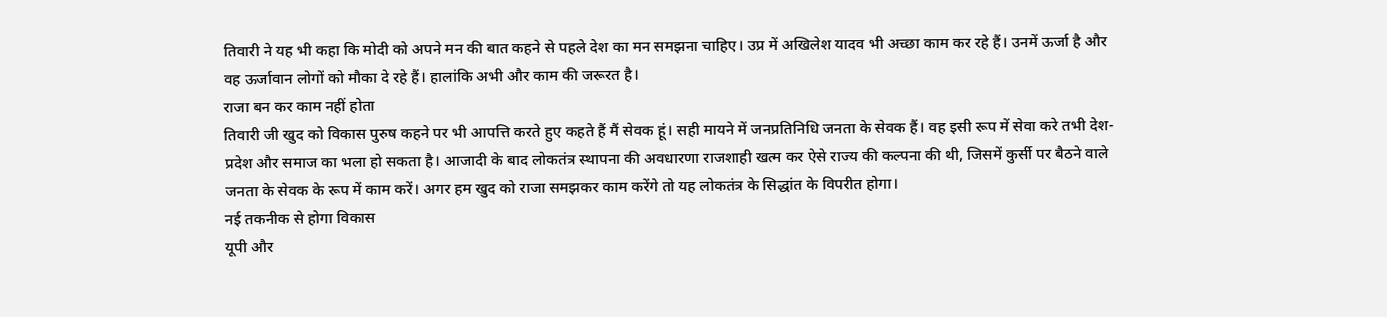तिवारी ने यह भी कहा कि मोदी को अपने मन की बात कहने से पहले देश का मन समझना चाहिए। उप्र में अखिलेश यादव भी अच्छा काम कर रहे हैं। उनमें ऊर्जा है और वह ऊर्जावान लोगों को मौका दे रहे हैं। हालांकि अभी और काम की जरूरत है।
राजा बन कर काम नहीं होता
तिवारी जी खुद को विकास पुरुष कहने पर भी आपत्ति करते हुए कहते हैं मैं सेवक हूं। सही मायने में जनप्रतिनिधि जनता के सेवक हैं। वह इसी रूप में सेवा करे तभी देश-प्रदेश और समाज का भला हो सकता है। आजादी के बाद लोकतंत्र स्थापना की अवधारणा राजशाही खत्म कर ऐसे राज्य की कल्पना की थी, जिसमें कुर्सी पर बैठने वाले जनता के सेवक के रूप में काम करें। अगर हम खुद को राजा समझकर काम करेंगे तो यह लोकतंत्र के सिद्धांत के विपरीत होगा।
नई तकनीक से होगा विकास
यूपी और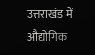उत्तराखंड में औद्योगिक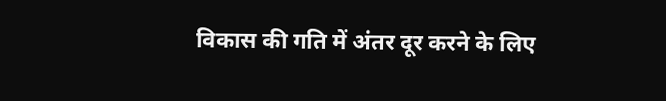विकास की गति में अंतर दूर करने के लिए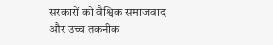सरकारों को वैश्विक समाजवाद और उच्च तकनीक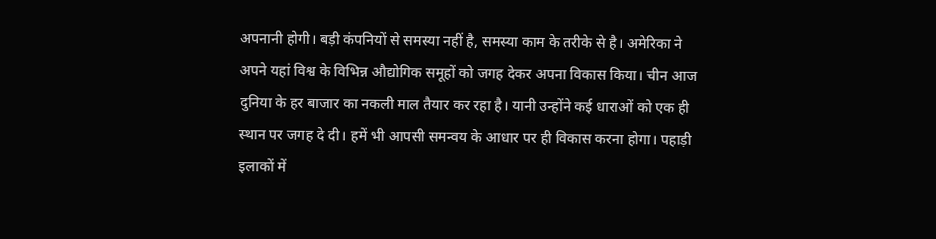अपनानी होगी। बड़ी कंपनियों से समस्या नहीं है, समस्या काम के तरीके से है। अमेरिका ने अपने यहां विश्व के विभिन्न औद्योगिक समूहों को जगह देकर अपना विकास किया। चीन आज दुनिया के हर बाजार का नकली माल तैयार कर रहा है। यानी उन्होंने कई धाराओं को एक ही स्थान पर जगह दे दी। हमें भी आपसी समन्वय के आधार पर ही विकास करना होगा। पहाड़ी इलाकों में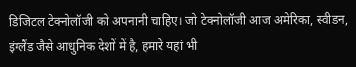डिजिटल टेक्नोलॉजी को अपनानी चाहिए। जो टेक्नोलॉजी आज अमेरिका, स्वीडन, इंग्लैंड जैसे आधुनिक देशों में है, हमारे यहां भी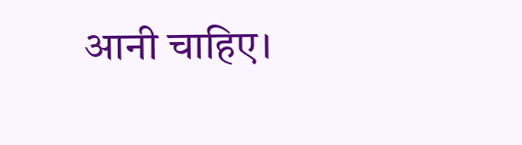आनी चाहिए।